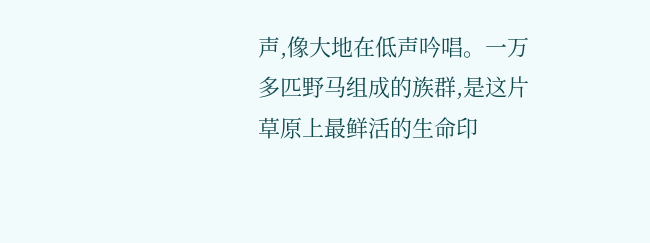声,像大地在低声吟唱。一万多匹野马组成的族群,是这片草原上最鲜活的生命印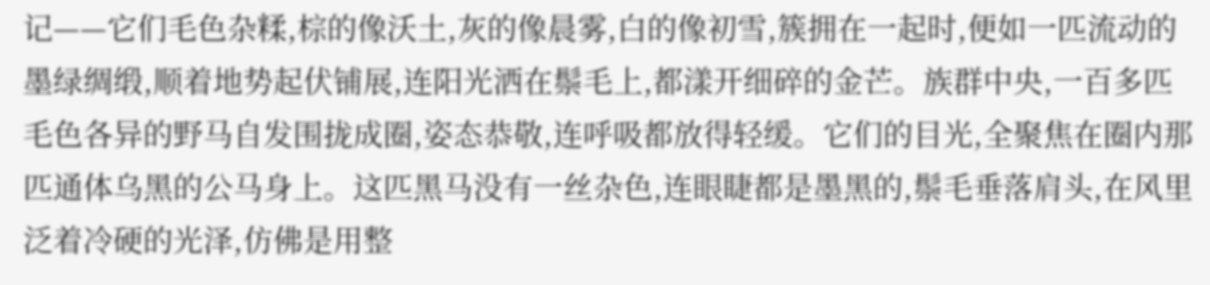记——它们毛色杂糅,棕的像沃土,灰的像晨雾,白的像初雪,簇拥在一起时,便如一匹流动的墨绿绸缎,顺着地势起伏铺展,连阳光洒在鬃毛上,都漾开细碎的金芒。族群中央,一百多匹毛色各异的野马自发围拢成圈,姿态恭敬,连呼吸都放得轻缓。它们的目光,全聚焦在圈内那匹通体乌黑的公马身上。这匹黑马没有一丝杂色,连眼睫都是墨黑的,鬃毛垂落肩头,在风里泛着冷硬的光泽,仿佛是用整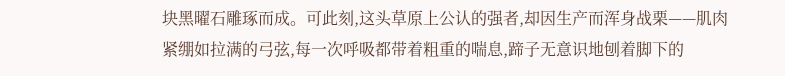块黑曜石雕琢而成。可此刻,这头草原上公认的强者,却因生产而浑身战栗——肌肉紧绷如拉满的弓弦,每一次呼吸都带着粗重的喘息,蹄子无意识地刨着脚下的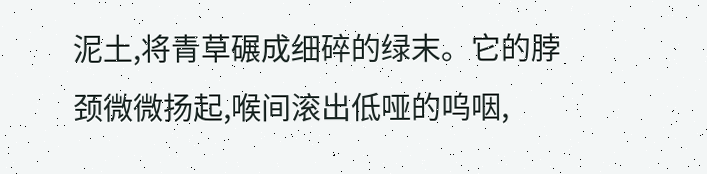泥土,将青草碾成细碎的绿末。它的脖颈微微扬起,喉间滚出低哑的呜咽,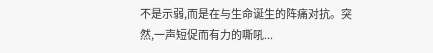不是示弱,而是在与生命诞生的阵痛对抗。突然,一声短促而有力的嘶吼...